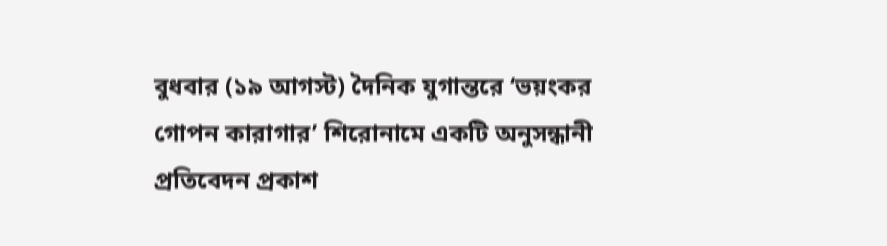বুধবার (১৯ আগস্ট) দৈনিক যুগান্তরে ‘ভয়ংকর গোপন কারাগার’ শিরোনামে একটি অনুসন্ধানী প্রতিবেদন প্রকাশ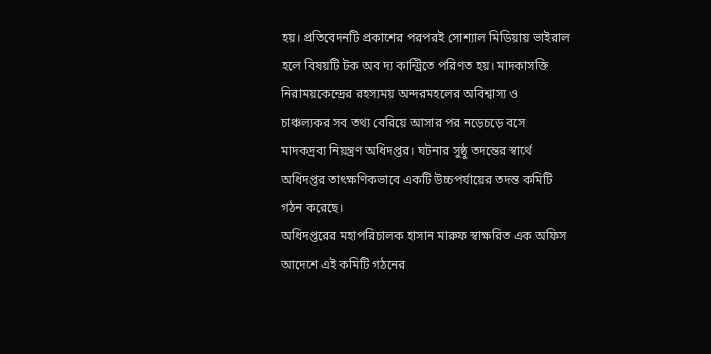হয়। প্রতিবেদনটি প্রকাশের পরপরই সোশ্যাল মিডিয়ায় ভাইরাল হলে বিষয়টি টক অব দ্য কান্ট্রিতে পরিণত হয়। মাদকাসক্তি নিরাময়কেন্দ্রের রহস্যময় অন্দরমহলের অবিশ্বাস্য ও চাঞ্চল্যকর সব তথ্য বেরিয়ে আসার পর নড়েচড়ে বসে মাদকদ্রব্য নিয়ন্ত্রণ অধিদপ্তর। ঘটনার সুষ্ঠু তদন্তের স্বার্থে অধিদপ্তর তাৎক্ষণিকভাবে একটি উচ্চপর্যায়ের তদন্ত কমিটি গঠন করেছে।
অধিদপ্তরের মহাপরিচালক হাসান মারুফ স্বাক্ষরিত এক অফিস আদেশে এই কমিটি গঠনের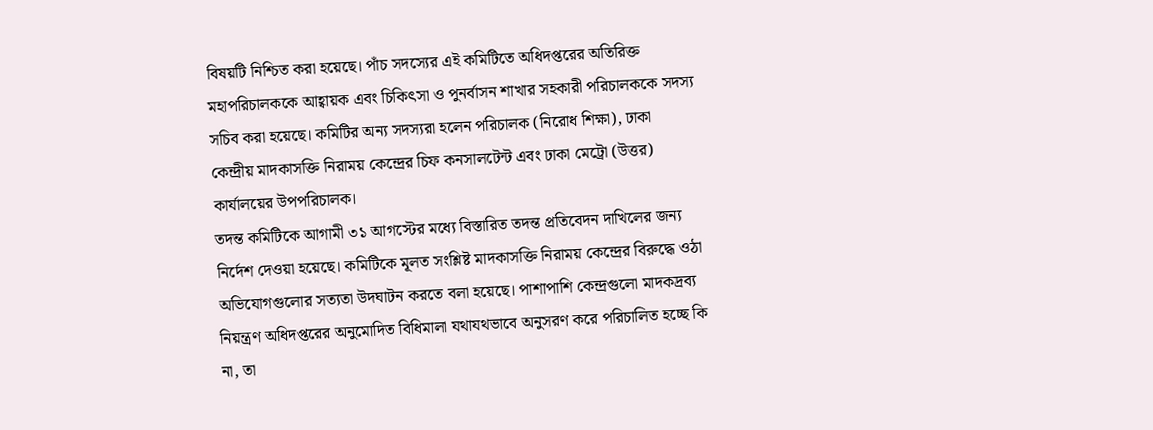বিষয়টি নিশ্চিত করা হয়েছে। পাঁচ সদস্যের এই কমিটিতে অধিদপ্তরের অতিরিক্ত মহাপরিচালককে আহ্বায়ক এবং চিকিৎসা ও পুনর্বাসন শাখার সহকারী পরিচালককে সদস্য সচিব করা হয়েছে। কমিটির অন্য সদস্যরা হলেন পরিচালক (নিরোধ শিক্ষা), ঢাকা কেন্দ্রীয় মাদকাসক্তি নিরাময় কেন্দ্রের চিফ কনসালটেন্ট এবং ঢাকা মেট্রো (উত্তর) কার্যালয়ের উপপরিচালক।
তদন্ত কমিটিকে আগামী ৩১ আগস্টের মধ্যে বিস্তারিত তদন্ত প্রতিবেদন দাখিলের জন্য নির্দেশ দেওয়া হয়েছে। কমিটিকে মূলত সংশ্লিষ্ট মাদকাসক্তি নিরাময় কেন্দ্রের বিরুদ্ধে ওঠা অভিযোগগুলোর সত্যতা উদঘাটন করতে বলা হয়েছে। পাশাপাশি কেন্দ্রগুলো মাদকদ্রব্য নিয়ন্ত্রণ অধিদপ্তরের অনুমোদিত বিধিমালা যথাযথভাবে অনুসরণ করে পরিচালিত হচ্ছে কি না, তা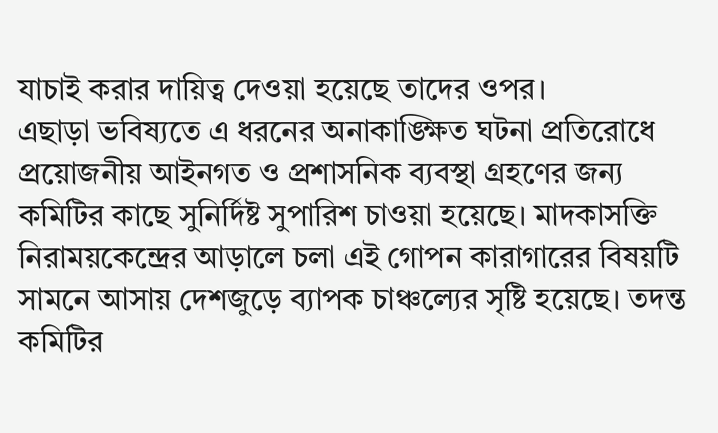যাচাই করার দায়িত্ব দেওয়া হয়েছে তাদের ওপর।
এছাড়া ভবিষ্যতে এ ধরনের অনাকাঙ্ক্ষিত ঘটনা প্রতিরোধে প্রয়োজনীয় আইনগত ও প্রশাসনিক ব্যবস্থা গ্রহণের জন্য কমিটির কাছে সুনির্দিষ্ট সুপারিশ চাওয়া হয়েছে। মাদকাসক্তি নিরাময়কেন্দ্রের আড়ালে চলা এই গোপন কারাগারের বিষয়টি সামনে আসায় দেশজুড়ে ব্যাপক চাঞ্চল্যের সৃষ্টি হয়েছে। তদন্ত কমিটির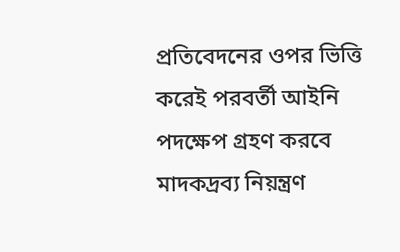প্রতিবেদনের ওপর ভিত্তি করেই পরবর্তী আইনি পদক্ষেপ গ্রহণ করবে মাদকদ্রব্য নিয়ন্ত্রণ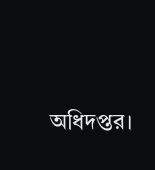অধিদপ্তর।